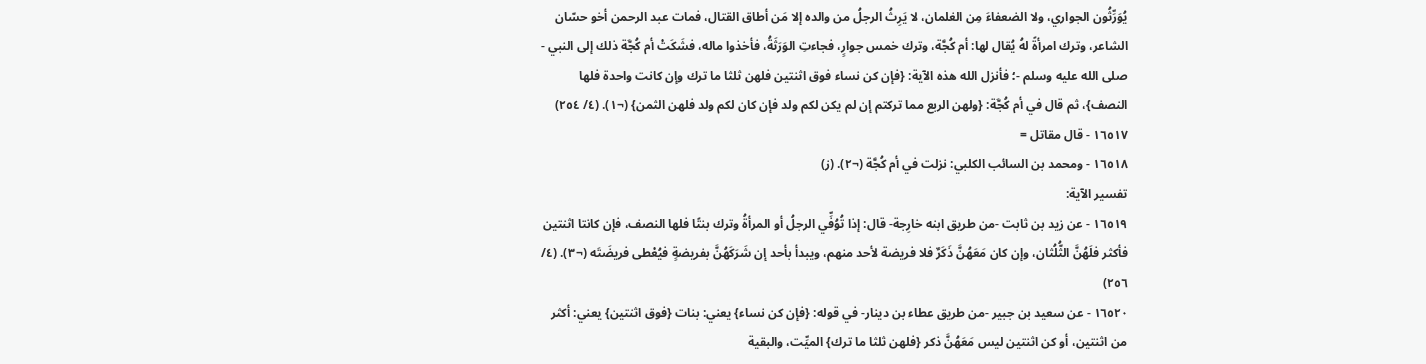يُوَرِّثُون الجواري، ولا الضعفاءَ مِن الغلمان، لا يَرِثُ الرجلُ من والده إلا مَن أطاق القتال، فمات عبد الرحمن أخو حسّان الشاعر، وترك امرأةً لهُ يُقال لها: أم كُجَّة، وترك خمس جوارٍ، فجاءتِ الوَرَثَةُ، فأخذوا ماله، فشَكَتْ أم كُجَّة ذلك إلى النبي - صلى الله عليه وسلم -؛ فأنزل الله هذه الآية: {فإن كن نساء فوق اثنتين فلهن ثلثا ما ترك وإن كانت واحدة فلها النصف}، ثم قال في أم كُجَّة: {ولهن الربع مما تركتم إن لم يكن لكم ولد فإن كان لكم ولد فلهن الثمن} (¬١). (٤/ ٢٥٤)
١٦٥١٧ - قال مقاتل =
١٦٥١٨ - ومحمد بن السائب الكلبي: نزلت في أم كُجَّة (¬٢). (ز)
تفسير الآية:
١٦٥١٩ - عن زيد بن ثابت -من طريق ابنه خارِجة- قال: إذا تُوُفِّي الرجلُ أو المرأةُ وترك بنتًا فلها النصف، فإن كانتا اثنتين فأكثر فلَهُنَّ الثُّلُثان، وإن كان مَعَهُنَّ ذَكَرٌ فلا فريضة لأحد منهم، ويبدأ بأحد إن شَرَكَهُنَّ بفريضةٍ فيُعْطى فريضَتَه (¬٣). (٤/ ٢٥٦)
١٦٥٢٠ - عن سعيد بن جبير -من طريق عطاء بن دينار- في قوله: {فإن كن نساء} يعني: بنات {فوق اثنتين} يعني: أكثر من اثنتين، أو كن اثنتين ليس مَعَهُنَّ ذكر {فلهن ثلثا ما ترك} الميِّت، والبقية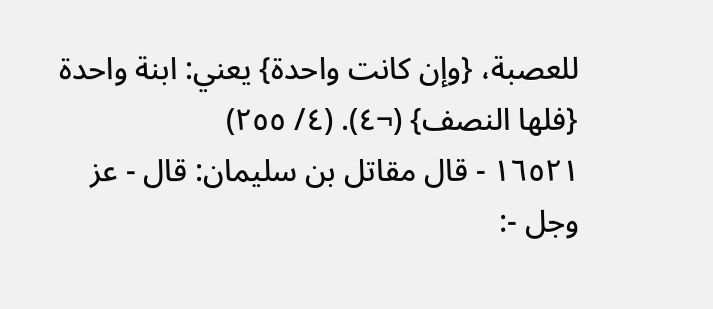للعصبة، {وإن كانت واحدة} يعني: ابنة واحدة {فلها النصف} (¬٤). (٤/ ٢٥٥)
١٦٥٢١ - قال مقاتل بن سليمان: قال - عز وجل -: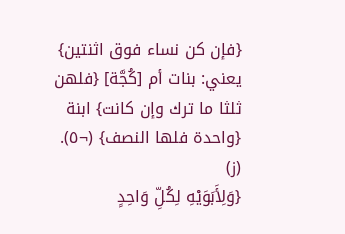{فإن كن نساء فوق اثنتين} يعني: بنات أم [كُجَّة] {فلهن ثلثا ما ترك وإن كانت} ابنة {واحدة فلها النصف} (¬٥). (ز)
{وَلِأَبَوَيْهِ لِكُلِّ وَاحِدٍ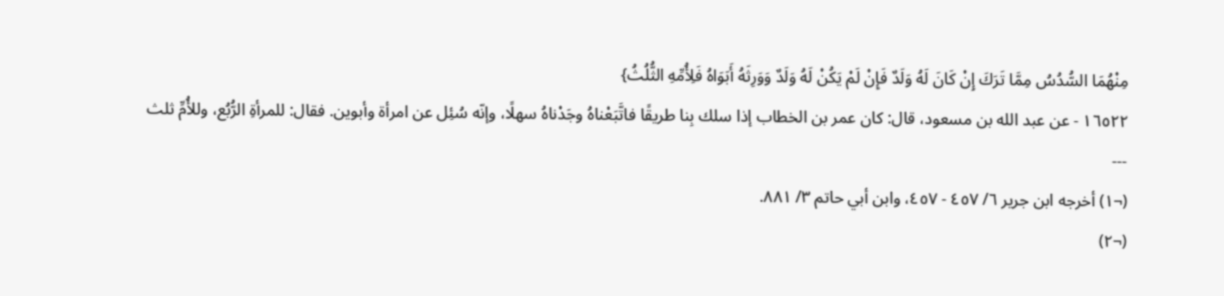مِنْهُمَا السُّدُسُ مِمَّا تَرَكَ إِنْ كَانَ لَهُ وَلَدٌ فَإِنْ لَمْ يَكُنْ لَهُ وَلَدٌ وَوَرِثَهُ أَبَوَاهُ فَلِأُمِّهِ الثُّلُثُ}
١٦٥٢٢ - عن عبد الله بن مسعود، قال: كان عمر بن الخطاب إذا سلك بِنا طريقًا فاتَّبَعْناهُ وجَدْناهُ سهلًا، وإنّه سُئِل عن امرأة وأبوين. فقال: للمرأةِ الرُّبُع، وللأُمِّ ثلث
---
(¬١) أخرجه ابن جرير ٦/ ٤٥٧ - ٤٥٧، وابن أبي حاتم ٣/ ٨٨١.
(¬٢)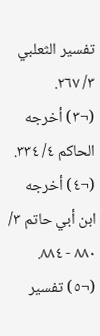تفسير الثعلبي ٣/ ٢٦٧.
(¬٣) أخرجه الحاكم ٤/ ٣٣٤.
(¬٤) أخرجه ابن أبي حاتم ٣/ ٨٨٠ - ٨٨٤.
(¬٥) تفسير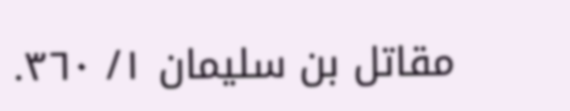مقاتل بن سليمان ١/ ٣٦٠.